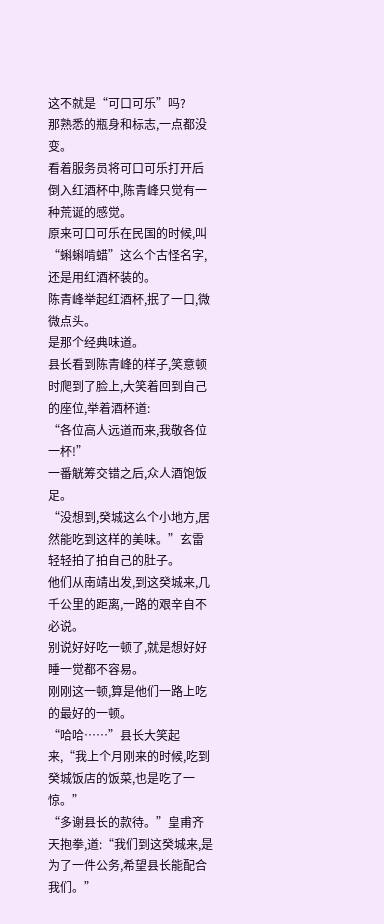这不就是“可口可乐”吗?
那熟悉的瓶身和标志,一点都没变。
看着服务员将可口可乐打开后倒入红酒杯中,陈青峰只觉有一种荒诞的感觉。
原来可口可乐在民国的时候,叫“蝌蝌啃蜡”这么个古怪名字,还是用红酒杯装的。
陈青峰举起红酒杯,抿了一口,微微点头。
是那个经典味道。
县长看到陈青峰的样子,笑意顿时爬到了脸上,大笑着回到自己的座位,举着酒杯道:
“各位高人远道而来,我敬各位一杯!”
一番觥筹交错之后,众人酒饱饭足。
“没想到,癸城这么个小地方,居然能吃到这样的美味。”玄雷轻轻拍了拍自己的肚子。
他们从南靖出发,到这癸城来,几千公里的距离,一路的艰辛自不必说。
别说好好吃一顿了,就是想好好睡一觉都不容易。
刚刚这一顿,算是他们一路上吃的最好的一顿。
“哈哈……”县长大笑起来,“我上个月刚来的时候,吃到癸城饭店的饭菜,也是吃了一惊。”
“多谢县长的款待。”皇甫齐天抱拳,道:“我们到这癸城来,是为了一件公务,希望县长能配合我们。”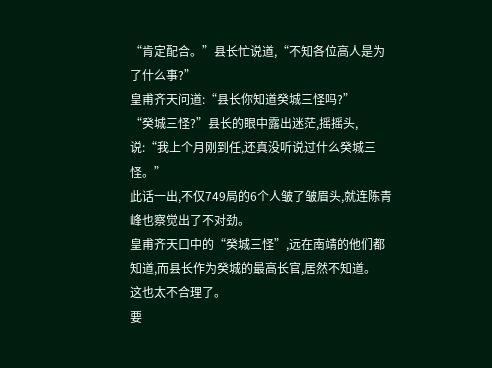“肯定配合。”县长忙说道,“不知各位高人是为了什么事?”
皇甫齐天问道:“县长你知道癸城三怪吗?”
“癸城三怪?”县长的眼中露出迷茫,摇摇头,说:“我上个月刚到任,还真没听说过什么癸城三怪。”
此话一出,不仅749局的6个人皱了皱眉头,就连陈青峰也察觉出了不对劲。
皇甫齐天口中的“癸城三怪”,远在南靖的他们都知道,而县长作为癸城的最高长官,居然不知道。
这也太不合理了。
要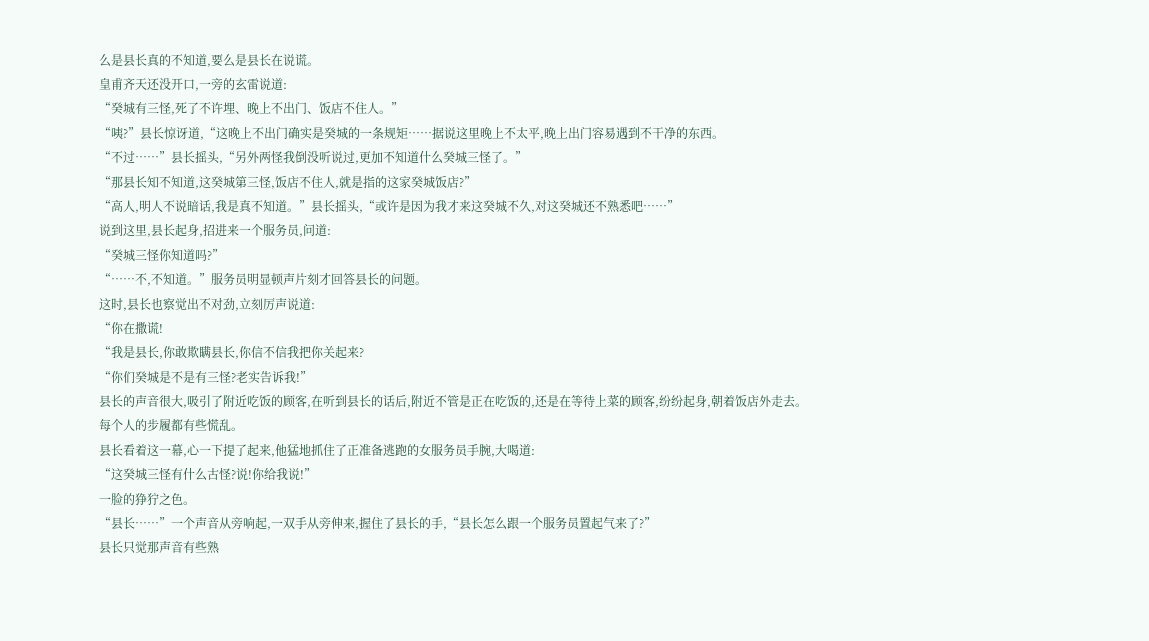么是县长真的不知道,要么是县长在说谎。
皇甫齐天还没开口,一旁的玄雷说道:
“癸城有三怪,死了不许埋、晚上不出门、饭店不住人。”
“咦?”县长惊讶道,“这晚上不出门确实是癸城的一条规矩……据说这里晚上不太平,晚上出门容易遇到不干净的东西。
“不过……”县长摇头,“另外两怪我倒没听说过,更加不知道什么癸城三怪了。”
“那县长知不知道,这癸城第三怪,饭店不住人,就是指的这家癸城饭店?”
“高人,明人不说暗话,我是真不知道。”县长摇头,“或许是因为我才来这癸城不久,对这癸城还不熟悉吧……”
说到这里,县长起身,招进来一个服务员,问道:
“癸城三怪你知道吗?”
“……不,不知道。”服务员明显顿声片刻才回答县长的问题。
这时,县长也察觉出不对劲,立刻厉声说道:
“你在撒谎!
“我是县长,你敢欺瞒县长,你信不信我把你关起来?
“你们癸城是不是有三怪?老实告诉我!”
县长的声音很大,吸引了附近吃饭的顾客,在听到县长的话后,附近不管是正在吃饭的,还是在等待上菜的顾客,纷纷起身,朝着饭店外走去。
每个人的步履都有些慌乱。
县长看着这一幕,心一下提了起来,他猛地抓住了正准备逃跑的女服务员手腕,大喝道:
“这癸城三怪有什么古怪?说!你给我说!”
一脸的狰狞之色。
“县长……”一个声音从旁响起,一双手从旁伸来,握住了县长的手,“县长怎么跟一个服务员置起气来了?”
县长只觉那声音有些熟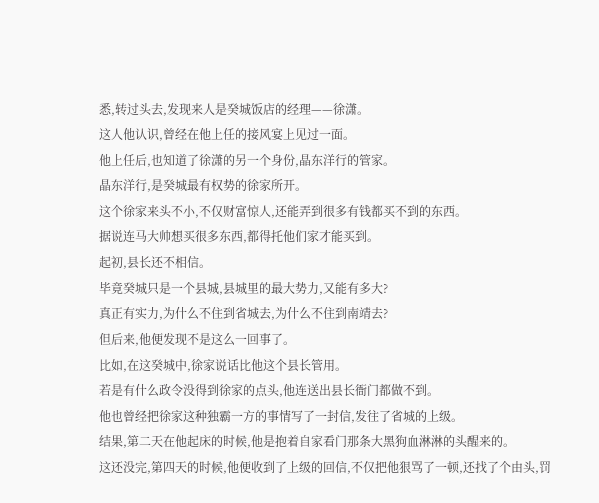悉,转过头去,发现来人是癸城饭店的经理——徐潇。
这人他认识,曾经在他上任的接风宴上见过一面。
他上任后,也知道了徐潇的另一个身份,晶东洋行的管家。
晶东洋行,是癸城最有权势的徐家所开。
这个徐家来头不小,不仅财富惊人,还能弄到很多有钱都买不到的东西。
据说连马大帅想买很多东西,都得托他们家才能买到。
起初,县长还不相信。
毕竟癸城只是一个县城,县城里的最大势力,又能有多大?
真正有实力,为什么不住到省城去,为什么不住到南靖去?
但后来,他便发现不是这么一回事了。
比如,在这癸城中,徐家说话比他这个县长管用。
若是有什么政令没得到徐家的点头,他连送出县长衙门都做不到。
他也曾经把徐家这种独霸一方的事情写了一封信,发往了省城的上级。
结果,第二天在他起床的时候,他是抱着自家看门那条大黑狗血淋淋的头醒来的。
这还没完,第四天的时候,他便收到了上级的回信,不仅把他狠骂了一顿,还找了个由头,罚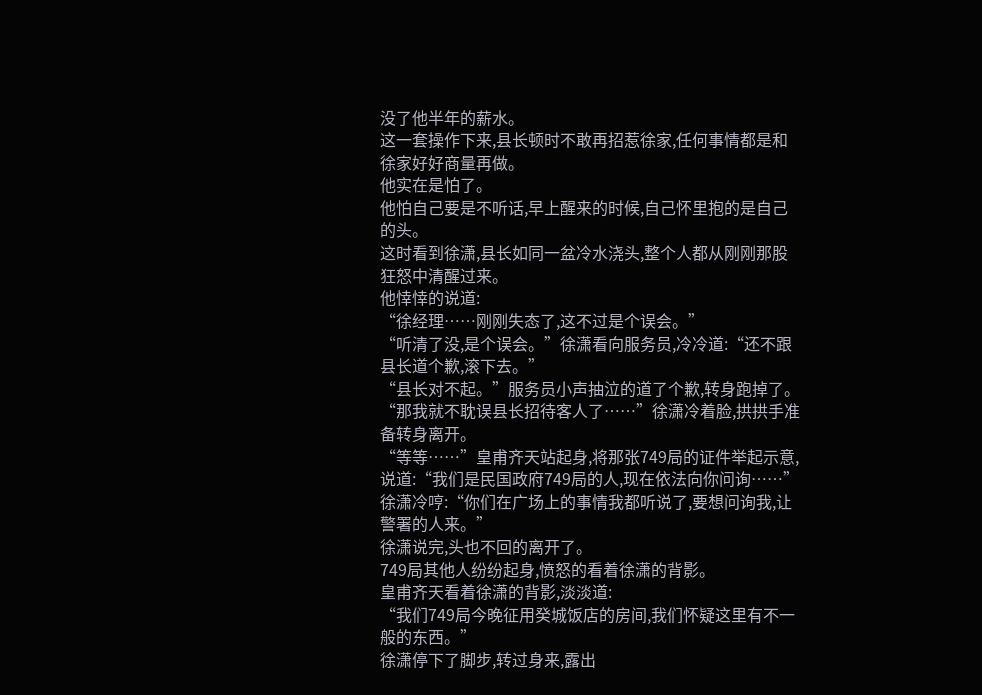没了他半年的薪水。
这一套操作下来,县长顿时不敢再招惹徐家,任何事情都是和徐家好好商量再做。
他实在是怕了。
他怕自己要是不听话,早上醒来的时候,自己怀里抱的是自己的头。
这时看到徐潇,县长如同一盆冷水浇头,整个人都从刚刚那股狂怒中清醒过来。
他悻悻的说道:
“徐经理……刚刚失态了,这不过是个误会。”
“听清了没,是个误会。”徐潇看向服务员,冷冷道:“还不跟县长道个歉,滚下去。”
“县长对不起。”服务员小声抽泣的道了个歉,转身跑掉了。
“那我就不耽误县长招待客人了……”徐潇冷着脸,拱拱手准备转身离开。
“等等……”皇甫齐天站起身,将那张749局的证件举起示意,说道:“我们是民国政府749局的人,现在依法向你问询……”
徐潇冷哼:“你们在广场上的事情我都听说了,要想问询我,让警署的人来。”
徐潇说完,头也不回的离开了。
749局其他人纷纷起身,愤怒的看着徐潇的背影。
皇甫齐天看着徐潇的背影,淡淡道:
“我们749局今晚征用癸城饭店的房间,我们怀疑这里有不一般的东西。”
徐潇停下了脚步,转过身来,露出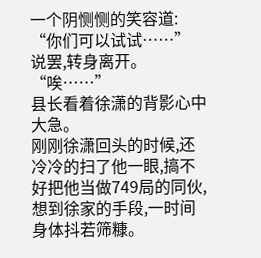一个阴恻恻的笑容道:
“你们可以试试……”
说罢,转身离开。
“唉……”
县长看着徐潇的背影心中大急。
刚刚徐潇回头的时候,还冷冷的扫了他一眼,搞不好把他当做749局的同伙,想到徐家的手段,一时间身体抖若筛糠。